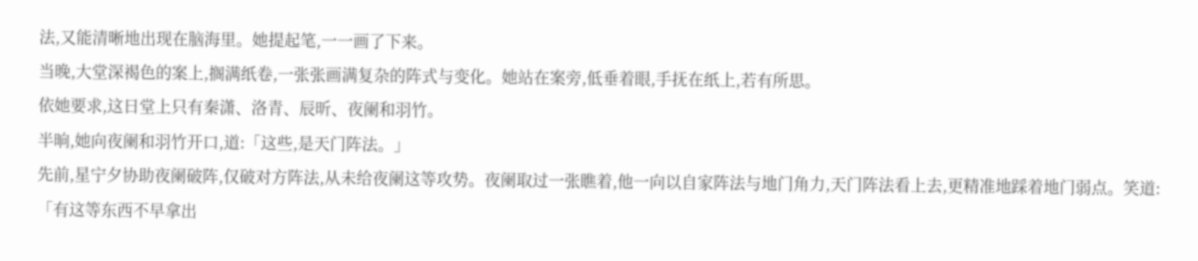法,又能清晰地出现在脑海里。她提起笔,一一画了下来。
当晚,大堂深褐色的案上,搁满纸卷,一张张画满复杂的阵式与变化。她站在案旁,低垂着眼,手抚在纸上,若有所思。
依她要求,这日堂上只有秦潇、洛青、辰昕、夜阑和羽竹。
半晌,她向夜阑和羽竹开口,道:「这些,是天门阵法。」
先前,星宁夕协助夜阑破阵,仅破对方阵法,从未给夜阑这等攻势。夜阑取过一张瞧着,他一向以自家阵法与地门角力,天门阵法看上去,更精准地踩着地门弱点。笑道:「有这等东西不早拿出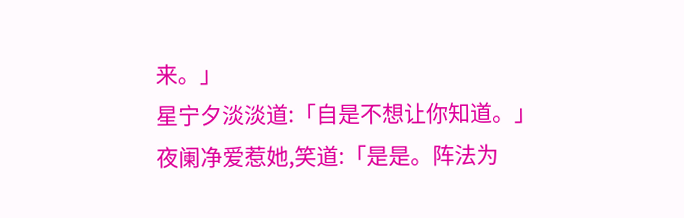来。」
星宁夕淡淡道:「自是不想让你知道。」
夜阑净爱惹她,笑道:「是是。阵法为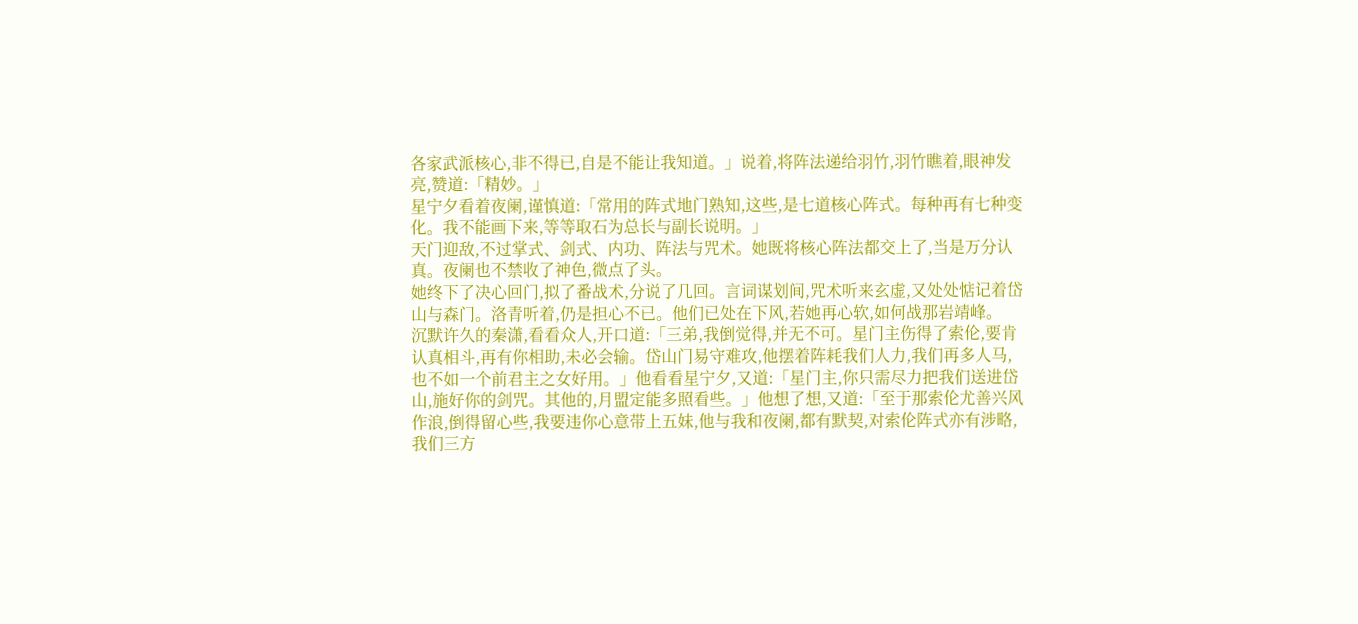各家武派核心,非不得已,自是不能让我知道。」说着,将阵法递给羽竹,羽竹瞧着,眼神发亮,赞道:「精妙。」
星宁夕看着夜阑,谨慎道:「常用的阵式地门熟知,这些,是七道核心阵式。每种再有七种变化。我不能画下来,等等取石为总长与副长说明。」
天门迎敌,不过掌式、剑式、内功、阵法与咒术。她既将核心阵法都交上了,当是万分认真。夜阑也不禁收了神色,微点了头。
她终下了决心回门,拟了番战术,分说了几回。言词谋划间,咒术听来玄虚,又处处惦记着岱山与森门。洛青听着,仍是担心不已。他们已处在下风,若她再心软,如何战那岩靖峰。
沉默许久的秦潇,看看众人,开口道:「三弟,我倒觉得,并无不可。星门主伤得了索伦,要肯认真相斗,再有你相助,未必会输。岱山门易守难攻,他摆着阵耗我们人力,我们再多人马,也不如一个前君主之女好用。」他看看星宁夕,又道:「星门主,你只需尽力把我们送进岱山,施好你的剑咒。其他的,月盟定能多照看些。」他想了想,又道:「至于那索伦尤善兴风作浪,倒得留心些,我要违你心意带上五妹,他与我和夜阑,都有默契,对索伦阵式亦有涉略,我们三方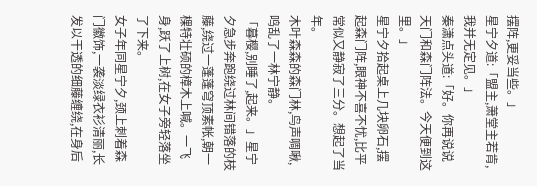摆阵,更妥当些。」
星宁夕道:「盟主,萧堂主若肯,我并无定见。」
秦潇点头道:「好。你再说说天门和森门阵法。今天便到这里。」
星宁夕拾起桌上几块卵石,摆起森门阵,眼神不喜不忧,比平常似又静寂了三分。想起了当年。
木叶森森的森门林,鸟声啁啾,鸣乱了一林宁静。
「暮樱,别睡了,起来。」星宁夕急步奔跑绕过林间错落的枝藤,绕过一蓬蓬穹顶素帐,朝一棵特壮硕的樟木上喊。一飞身,跃了上树,在女子旁轻落坐了下来。
女子年同星宁夕,颈上刺着森门徽饰,一袭淡绿衣衫清丽,长发以干透的细藤缠绕,在身后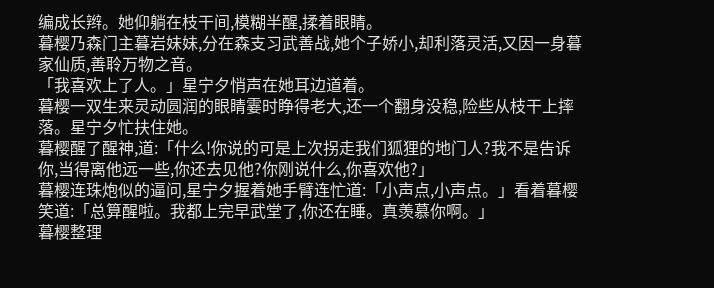编成长辫。她仰躺在枝干间,模糊半醒,揉着眼睛。
暮樱乃森门主暮岩妹妹,分在森支习武善战,她个子娇小,却利落灵活,又因一身暮家仙质,善聆万物之音。
「我喜欢上了人。」星宁夕悄声在她耳边道着。
暮樱一双生来灵动圆润的眼睛霎时睁得老大,还一个翻身没稳,险些从枝干上摔落。星宁夕忙扶住她。
暮樱醒了醒神,道:「什么!你说的可是上次拐走我们狐狸的地门人?我不是告诉你,当得离他远一些,你还去见他?你刚说什么,你喜欢他?」
暮樱连珠炮似的逼问,星宁夕握着她手臂连忙道:「小声点,小声点。」看着暮樱笑道:「总算醒啦。我都上完早武堂了,你还在睡。真羡慕你啊。」
暮樱整理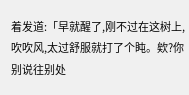着发道:「早就醒了,刚不过在这树上,吹吹风,太过舒服就打了个盹。欸?你别说往别处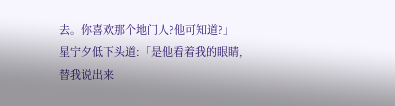去。你喜欢那个地门人?他可知道?」
星宁夕低下头道:「是他看着我的眼睛,替我说出来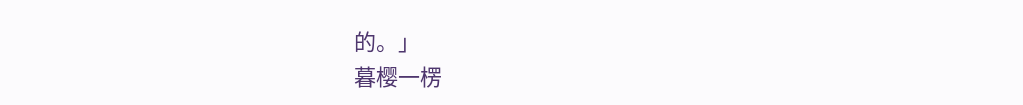的。」
暮樱一楞